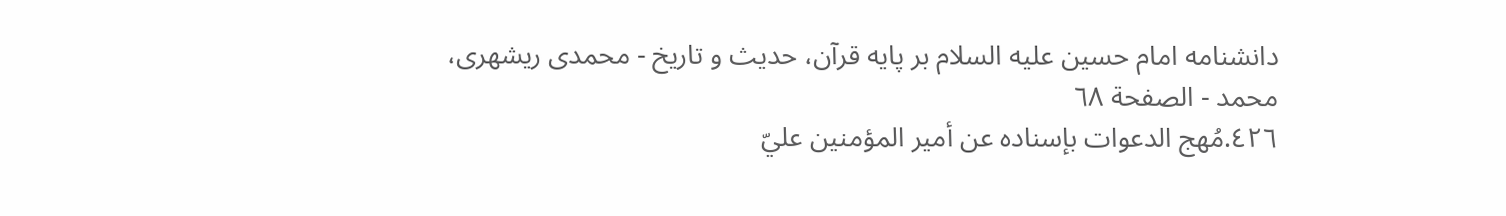دانشنامه امام حسين عليه السلام بر پايه قرآن، حديث و تاریخ - محمدی ریشهری، محمد - الصفحة ٦٨
٤٢٦.مُهج الدعوات بإسناده عن أمير المؤمنين عليّ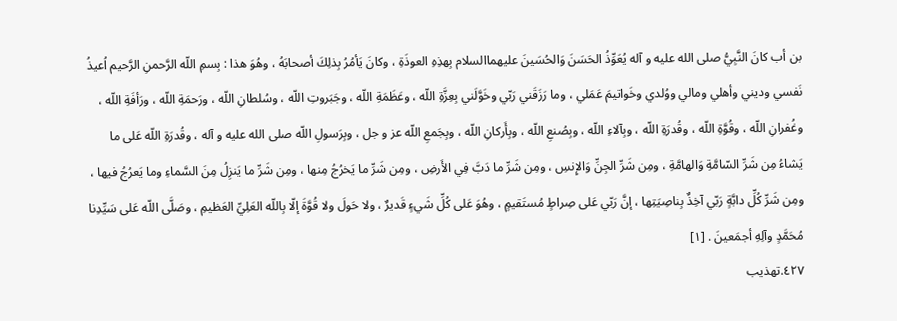بن أب كانَ النَّبِيُّ صلى الله عليه و آله يُعَوِّذُ الحَسَنَ وَالحُسَينَ عليهماالسلام بِهذِهِ العوذَةِ ، وكانَ يَأمُرُ بِذلِكَ أصحابَهُ ، وهُوَ هذا : بِسمِ اللّه الرَّحمنِ الرَّحيم اُعيذُ نَفسي وديني وأهلي ومالي ووُلدي وخَواتيمَ عَمَلي ، وما رَزَقَني رَبّي وخَوَّلَني بِعِزَّةِ اللّه ، وعَظَمَةِ اللّه ، وجَبَروتِ اللّه ، وسُلطانِ اللّه ، ورَحمَةِ اللّه ، ورَأفَةِ اللّه ، وغُفرانِ اللّه ، وقُوَّةِ اللّه ، وقُدرَةِ اللّه ، وبِآلاءِ اللّه ، وبِصُنعِ اللّه ، وبِأَركانِ اللّه ، وبِجَمعِ اللّه عز و جل ، وبِرَسولِ اللّه صلى الله عليه و آله ، وقُدرَةِ اللّه عَلى ما يَشاءُ مِن شَرِّ السّامَّةِ وَالهامَّةِ ، ومِن شَرِّ الجِنِّ وَالإِنسِ ، ومِن شَرِّ ما دَبَّ فِي الأَرضِ ، ومِن شَرِّ ما يَخرُجُ مِنها ، ومِن شَرِّ ما يَنزِلُ مِنَ السَّماءِ وما يَعرُجُ فيها ، ومِن شَرِّ كُلِّ دابَّةٍ رَبّي آخِذٌ بِناصِيَتِها ، إنَّ رَبّي عَلى صِراطٍ مُستَقيمٍ ، وهُوَ عَلى كُلِّ شَيءٍ قَديرٌ ، ولا حَولَ ولا قُوَّةَ إلّا بِاللّه العَلِيِّ العَظيمِ ، وصَلَّى اللّه عَلى سَيِّدِنا مُحَمَّدٍ وآلِهِ أجمَعينَ . [١]
٤٢٧.تهذيب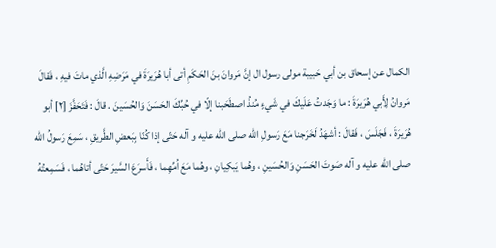الكمال عن إسحاق بن أبي حَبيبة مولى رسول ال إنَّ مَروانَ بنَ الحَكَمِ أتى أبا هُرَيرَةَ في مَرَضِهِ الَّذي ماتَ فيهِ ، فَقالَ مَروانُ لِأَبي هُرَيرَةَ : ما وَجَدتُ عَلَيكَ في شَيءٍ مُنذُ اصطَحَبنا إلّا في حُبِّكَ الحَسَنَ وَالحُسَينَ . قالَ : فَتَحَفَّزَ [٢] أبو هُرَيرَةَ ، فَجَلَسَ ، فَقالَ : أشهَدُ لَخَرَجنا مَعَ رَسولِ اللّه صلى الله عليه و آله حَتّى إذا كُنّا بِبَعضِ الطَّريقِ ، سَمِعَ رَسولُ اللّه صلى الله عليه و آله صَوتَ الحَسَنِ وَالحُسَينِ ، وهُما يَبكِيانِ ، وهُما مَعَ اُمِّهِما ، فَأَسرَعَ السَّيرَ حَتّى أتاهُما ، فَسَمِعتُهُ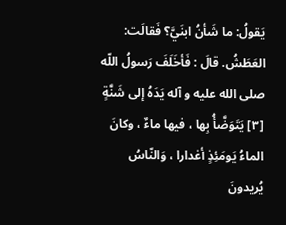يَقولُ: ما شَأنُ ابنَيَّ؟ فَقالَت: العَطَشُ. قالَ : فَأخَلَفَ رَسولُ اللّه صلى الله عليه و آله يَدَهُ إلى شَنَّةٍ [٣] يَتَوَضَّأُ بِها ، فيها ماءٌ ، وكانَ الماءُ يَومَئِذٍ أغدارا ، وَالنّاسُ يُريدونَ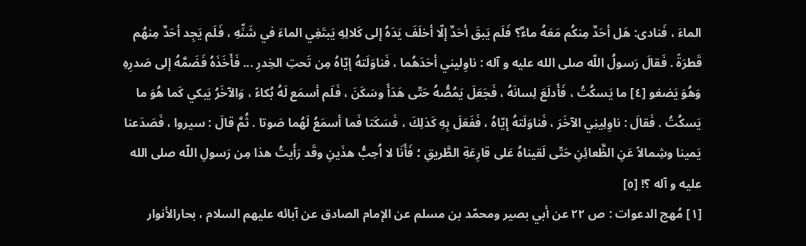الماءَ ، فَنادى: هَل أحَدٌ مِنكُم مَعَهُ ماءٌ؟ فَلَم يَبقَ أحَدٌ إلّا أخلَفَ يَدَهُ إلى كَلالِهِ يَبتَغِي الماءَ في شَنِّهِ ، فَلَم يَجِد أحَدٌ مِنهُم قَطرَةً . فَقالَ رَسولُ اللّه صلى الله عليه و آله : ناوِليني أحَدَهُما ، فَناوَلَتهُ إيّاهُ مِن تَحتِ الخِدرِ ... فَأَخَذَهُ فَضَمَّهُ إلى صَدرِهِ وَهُوَ يَضغو [٤] ما يَسكُتُ ، فَأَدلَعَ لِسانَهُ ، فَجَعَلَ يَمُصُّهُ حَتّى هَدَأَ وسَكَنَ ، فَلَم أسمَع لَهُ بُكاءً ، وَالآخَرُ يَبكي كَما هُوَ ما يَسكُتُ . فَقالَ : ناوِلِينِي الآخَرَ ، فَناوَلَتهُ إيّاهُ ، فَفَعَلَ بِهِ كَذلِكَ ، فَسَكَتا فَما أسمَعُ لَهُما صَوتا . ثُمَّ قالَ : سيروا ، فَصَدَعنا يَمينا وشِمالاً عَنِ الظَّعائِنِ حَتّى لَقيناهُ عَلى قارِعَةِ الطَّريقِ ؛ فَأَنَا لا اُحِبُّ هذَينِ وقَد رَأَيتُ هذا مِن رَسولِ اللّه صلى الله عليه و آله ؟! [٥]
[١] مُهج الدعوات : ص ٢٢ عن أبي بصير ومحمّد بن مسلم عن الإمام الصادق عن آبائه عليهم السلام ، بحارالأنوار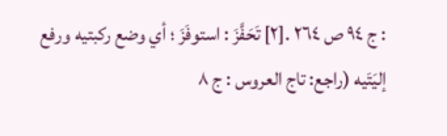: ج ٩٤ ص ٢٦٤ .[٢] تَحَفَّزَ : استوفَزَ ؛ أي وضع ركبتيه ورفع إليَتَيه (راجع: تاج العروس : ج ٨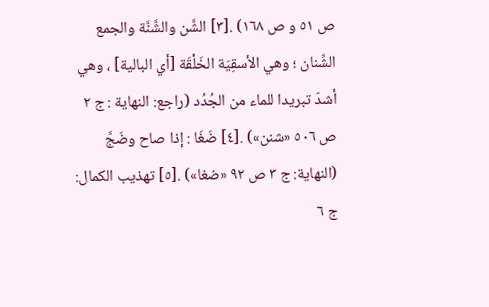ص ٥١ و ص ١٦٨) .[٣] الشَّن والشَّنَّة والجمع الشِّنان ؛ وهي الأسقِيَة الخَلْقَة [أي البالية] ، وهي أشدّ تبريدا للماء من الجُدُد (راجع: النهاية : ج ٢ ص ٥٠٦ «شنن») .[٤] ضَغَا : إذا صاح وضَجَّ (النهاية: ج ٣ ص ٩٢ «ضغا») .[٥] تهذيب الكمال: ج ٦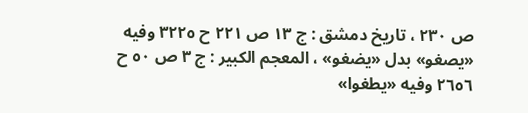ص ٢٣٠ ، تاريخ دمشق : ج ١٣ ص ٢٢١ ح ٣٢٢٥ وفيه «يصغو» بدل «يضغو» ، المعجم الكبير : ج ٣ ص ٥٠ ح ٢٦٥٦ وفيه «يطغوا»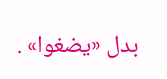بدل «يضغوا» .